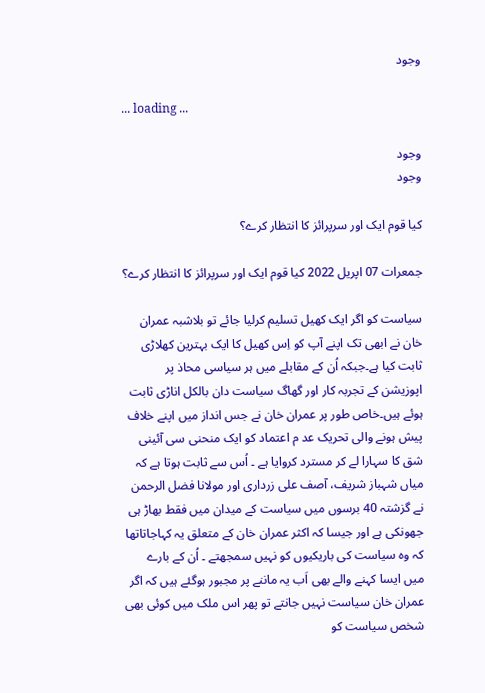وجود

... loading ...

وجود
وجود

کیا قوم ایک اور سرپرائز کا انتظار کرے؟

جمعرات 07 اپریل 2022 کیا قوم ایک اور سرپرائز کا انتظار کرے؟

سیاست کو اگر ایک کھیل تسلیم کرلیا جائے تو بلاشبہ عمران خان نے ابھی تک اپنے آپ کو اِس کھیل کا ایک بہترین کھلاڑی ثابت کیا ہے۔جبکہ اُن کے مقابلے میں ہر سیاسی محاذ پر اپوزیشن کے تجربہ کار اور گھاگ سیاست دان بالکل اناڑی ثابت ہوئے ہیں۔خاص طور پر عمران خان نے جس انداز میں اپنے خلاف پیش ہونے والی تحریک عد م اعتماد کو ایک منحنی سی آئینی شق کا سہارا لے کر مسترد کروایا ہے ۔ اُس سے ثابت ہوتا ہے کہ میاں شہباز شریف، آصف علی زرداری اور مولانا فضل الرحمن نے گزشتہ 40 برسوں میں سیاست کے میدان میں فقط بھاڑ ہی جھونکی ہے اور جیسا کہ اکثر عمران خان کے متعلق یہ کہاجاتاتھا کہ وہ سیاست کی باریکیوں کو نہیں سمجھتے ۔ اُن کے بارے میں ایسا کہنے والے بھی اَب یہ ماننے پر مجبور ہوگئے ہیں کہ اگر عمران خان سیاست نہیں جانتے تو پھر اس ملک میں کوئی بھی شخص سیاست کو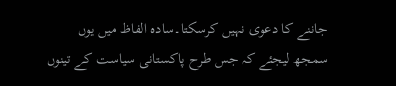جاننے کا دعوی نہیں کرسکتا۔سادہ الفاظ میں یوں سمجھ لیجئے کہ جس طرح پاکستانی سیاست کے تینوں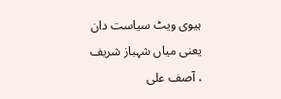ہیوی ویٹ سیاست دان یعنی میاں شہباز شریف ، آصف علی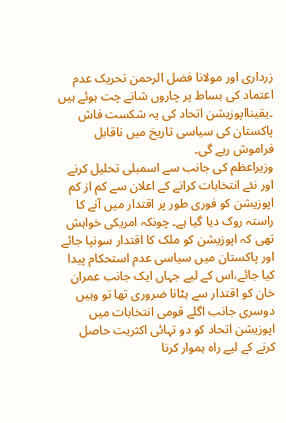زرداری اور مولانا فضل الرحمن تحریک عدم اعتماد کی بساط پر چاروں شانے چت ہوئے ہیں ۔یقینااپوزیشن اتحاد کی یہ شکست فاش پاکستان کی سیاسی تاریخ میں ناقابل فراموش رہے گی۔
وزیراعظم کی جانب سے اسمبلی تحلیل کرنے اور نئے انتخابات کرانے کے اعلان سے کم از کم اپوزیشن کو فوری طور پر اقتدار میں آنے کا راستہ روک دیا گیا ہے۔ چونکہ امریکی خواہش تھی کہ اپوزیشن کو ملک کا اقتدار سونپا جائے اور پاکستان میں سیاسی عدم استحکام پیدا کیا جائے،اس کے لیے جہاں ایک جانب عمران خان کو اقتدار سے ہٹانا ضروری تھا تو وہیں دوسری جانب اگلے قومی انتخابات میں اپوزیشن اتحاد کو دو تہائی اکثریت حاصل کرنے کے لیے راہ ہموار کرنا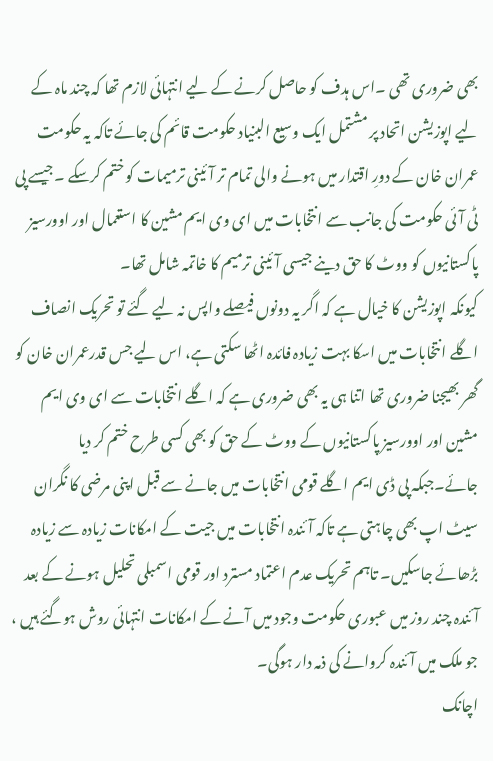بھی ضروری تھی ۔اس ہدف کو حاصل کرنے کے لیے انتہائی لازم تھا کہ چند ماہ کے لیے اپوزیشن اتحاد پر مشتمل ایک وسیع البنیاد حکومت قائم کی جائے تاکہ یہ حکومت عمران خان کے دورِ اقتدار میں ہونے والی تمام تر آئینی ترمیمات کو ختم کرسکے ۔جیسے پی ٹی آئی حکومت کی جانب سے انتخابات میں ای وی ایم مشین کا استعمال اور اوورسیز پاکستانیوں کو ووٹ کا حق دینے جیسی آئینی ترمیم کا خاتمہ شامل تھا۔
کیونکہ اپوزیشن کا خیال ہے کہ اگر یہ دونوں فیصلے واپس نہ لیے گئے تو تحریک انصاف اگلے انتخابات میں اسکا بہت زیادہ فائدہ اٹھا سکتی ہے، اس لیے جس قدرعمران خان کو گھر بھیجنا ضروری تھا اتنا ہی یہ بھی ضروری ہے کہ اگلے انتخابات سے ای وی ایم مشین اور اوورسیز پاکستانیوں کے ووٹ کے حق کو بھی کسی طرح ختم کر دیا جائے۔جبکہ پی ڈی ایم اگلے قومی انتخابات میں جانے سے قبل اپنی مرضی کا نگران سیٹ اپ بھی چاہتی ہے تاکہ آئندہ انتخابات میں جیت کے امکانات زیادہ سے زیادہ بڑھائے جاسکیں۔ تاہم تحریک عدم اعتماد مسترد اور قومی اسمبلی تحلیل ہونے کے بعد آئندہ چند روز میں عبوری حکومت وجود میں آنے کے امکانات انتہائی روش ہوگئے ہیں ، جو ملک میں آئندہ کروانے کی ذمہ دار ہوگی۔
اچانک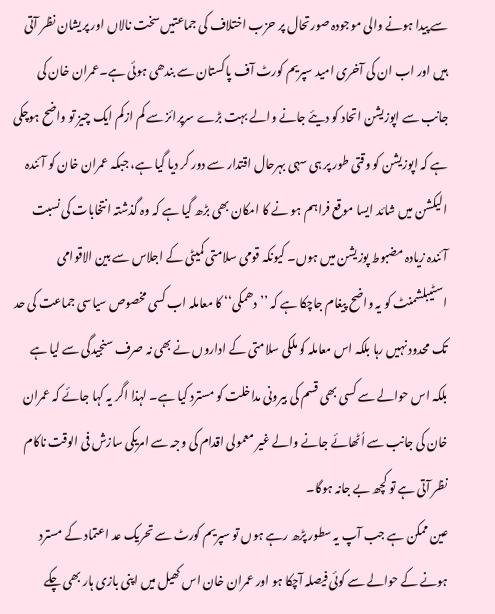سے پیدا ہونے والی موجودہ صورتحال پر حزب اختلاف کی جماعتیں سخت نالاں اور پریشان نظر آتی ہیں اور اب ان کی آخری امید سپریم کورٹ آف پاکستان سے بندھی ہوئی ہے۔عمران خان کی جانب سے اپوزیشن اتحاد کو دیئے جانے والے بہت بڑے سرپرائز سے کم ازکم ایک چیز تو واضح ہوچکی ہے کہ اپوزیشن کو وقتی طور پر ہی سہی بہرحال اقتدار سے دور کر دیا گیا ہے، جبکہ عمران خان کو آئندہ الیکشن میں شائد ایسا موقع فراہم ہو نے کا امکان بھی بڑھ گیا ہے کہ وہ گذشتہ انتخابات کی نسبت آئندہ زیادہ مضبوط پوزیشن میں ہوں۔ کیونکہ قومی سلامتی کمیٹی کے اجلاس سے بین الاقوامی اسٹیبلشمنٹ کو یہ واضح پیغام جاچکا ہے کہ ’’دھمکی‘‘ کا معاملہ اب کسی مخصوص سیاسی جماعت کی حد تک محدود نہیں رہا بلکہ اس معاملہ کو ملکی سلامتی کے اداروں نے بھی نہ صرف سنجیدگی سے لیا ہے بلکہ اس حوالے سے کسی بھی قسم کی بیرونی مداخلت کو مسترد کیا ہے۔ لہذا اگر یہ کہا جائے کہ عمران خان کی جانب سے اُٹھائے جانے والے غیر معمولی اقدام کی وجہ سے امریکی سازش فی الوقت ناکام نظر آتی ہے تو کچھ بے جانہ ہوگا۔
عین ممکن ہے جب آپ یہ سطور پڑھ رہے ہوں تو سپریم کورٹ سے تحریک عد اعتماد کے مسترد ہونے کے حوالے سے کوئی فیصلہ آچکا ہو اور عمران خان اس کھیل میں اپنی بازی ہار بھی چکے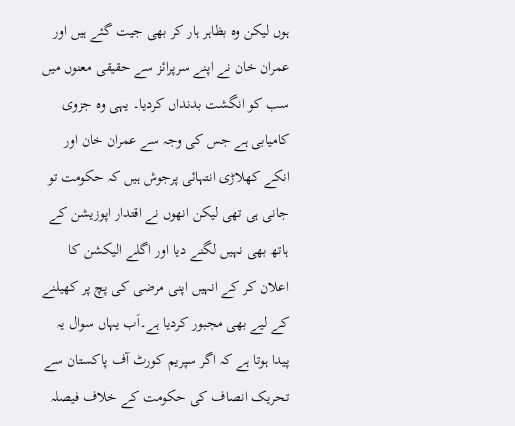ہوں لیکن وہ بظاہر ہار کر بھی جیت گئے ہیں اور عمران خان نے اپنے سرپرائز سے حقیقی معنوں میں سب کو انگشت بدنداں کردیا۔ یہی وہ جزوی کامیابی ہے جس کی وجہ سے عمران خان اور انکے کھلاڑی انتہائی پرجوش ہیں کہ حکومت تو جانی ہی تھی لیکن انھوں نے اقتدار اپوزیشن کے ہاتھ بھی نہیں لگنے دیا اور اگلے الیکشن کا اعلان کر کے انہیں اپنی مرضی کی پچ پر کھیلنے کے لیے بھی مجبور کردیا ہے۔اَب یہاں سوال یہ پیدا ہوتا ہے کہ اگر سپریم کورٹ آف پاکستان سے تحریک انصاف کی حکومت کے خلاف فیصلہ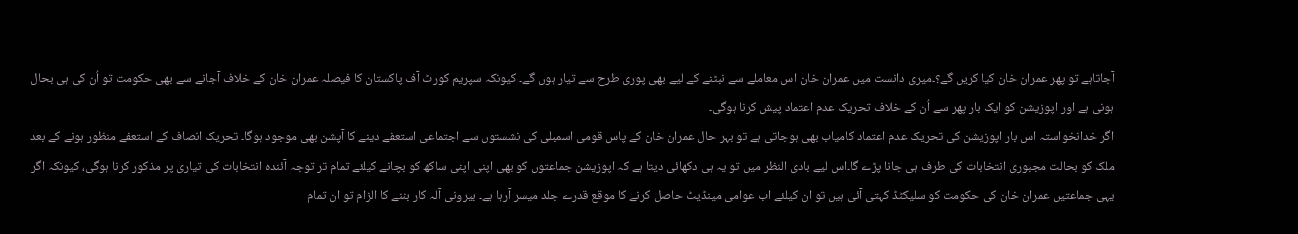آجاتاہے تو پھر عمران خان کیا کریں گے؟۔میری دانست میں عمران خان اس معاملے سے نبٹنے کے لیے بھی پوری طرح سے تیار ہوں گے۔ کیونکہ سپریم کورٹ آف پاکستان کا فیصلہ عمران خان کے خلاف آجانے سے بھی حکومت تو اُن کی ہی بحال ہونی ہے اور اپوزیشن کو ایک بار پھر سے اُن کے خلاف تحریک عدم اعتماد پیش کرنا ہوگی۔
اگر خدانخواستہ اس بار اپوزیشن کی تحریک عدم اعتماد کامیاب بھی ہوجاتی ہے تو بہر حال عمران خان کے پاس قومی اسمبلی کی نشستوں سے اجتماعی استعفے دینے کا آپشن بھی موجود ہوگا۔ تحریک انصاف کے استعفے منظور ہونے کے بعد ملک کو بحالت مجبوری انتخابات کی طرف ہی جانا پڑے گا۔اس لیے بادی النظر میں تو یہ ہی دکھائی دیتا ہے کہ اپوزیشن جماعتوں کو بھی اپنی اپنی ساکھ کو بچانے کیلئے تمام تر توجہ آئندہ انتخابات کی تیاری پر مذکور کرنا ہوگی، کیونکہ اگر یہی جماعتیں عمران خان کی حکومت کو سلیکٹڈ کہتی آئی ہیں تو ان کیلئے اب عوامی مینڈیٹ حاصل کرنے کا موقع قدرے جلد میسر آرہا ہے۔ بیرونی آلہ کار بننے کا الزام تو ان تمام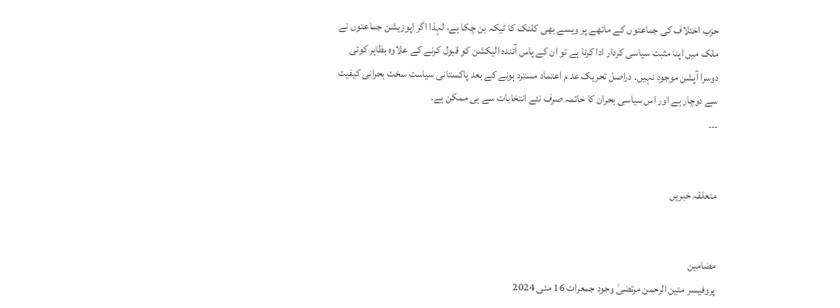حزب اختلاف کی جماعتوں کے ماتھے پر ویسے بھی کلنک کا ٹیکہ بن چکا ہے، لہذا اگر اپوزیشن جماعتوں نے ملک میں اپنا مثبت سیاسی کردار ادا کرنا ہے تو ان کے پاس آئندہ الیکشن کو قبول کرنے کے علاوہ بظاہر کوئی دوسرا آپشن موجود نہیں۔ دراصل تحریک عد م اعتماد مسترد ہونے کے بعد پاکستانی سیاست سخت بحرانی کیفیت سے دوچار ہے اور اس سیاسی بحران کا خاتمہ صرف نئے انتخابات سے ہی ممکن ہے۔
۔۔۔


متعلقہ خبریں


مضامین
پروفیسر متین الرحمن مرتضیٰ وجود جمعرات 16 مئی 2024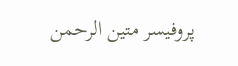پروفیسر متین الرحمن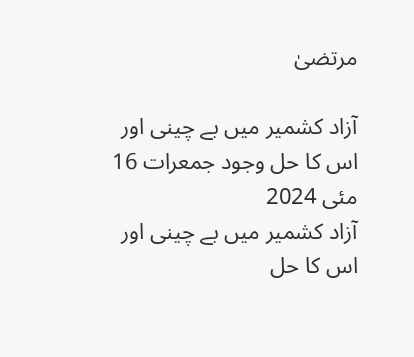مرتضیٰ

آزاد کشمیر میں بے چینی اور اس کا حل وجود جمعرات 16 مئی 2024
آزاد کشمیر میں بے چینی اور اس کا حل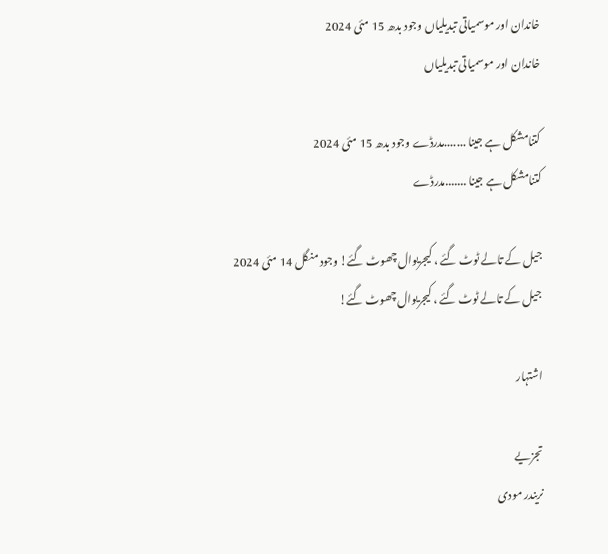خاندان اور موسمیاتی تبدیلیاں وجود بدھ 15 مئی 2024
خاندان اور موسمیاتی تبدیلیاں

کتنامشکل ہے جینا .......مدرڈے وجود بدھ 15 مئی 2024
کتنامشکل ہے جینا .......مدرڈے

جیل کے تالے ٹوٹ گئے ، کیجریوال چھوٹ گئے! وجود منگل 14 مئی 2024
جیل کے تالے ٹوٹ گئے ، کیجریوال چھوٹ گئے!

اشتہار

تجزیے
نریندر مودی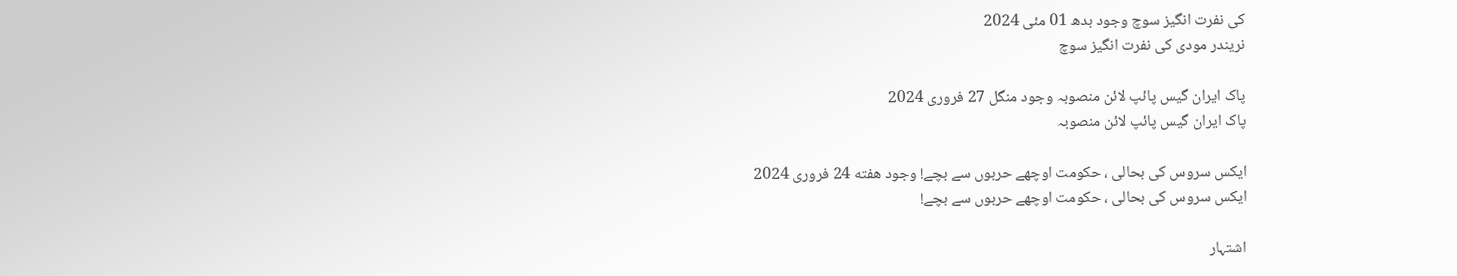کی نفرت انگیز سوچ وجود بدھ 01 مئی 2024
نریندر مودی کی نفرت انگیز سوچ

پاک ایران گیس پائپ لائن منصوبہ وجود منگل 27 فروری 2024
پاک ایران گیس پائپ لائن منصوبہ

ایکس سروس کی بحالی ، حکومت اوچھے حربوں سے بچے! وجود هفته 24 فروری 2024
ایکس سروس کی بحالی ، حکومت اوچھے حربوں سے بچے!

اشتہار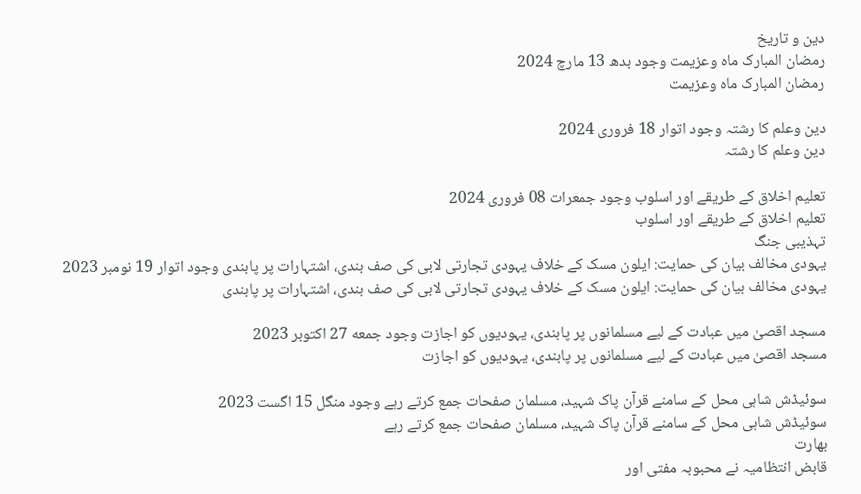دین و تاریخ
رمضان المبارک ماہ وعزیمت وجود بدھ 13 مارچ 2024
رمضان المبارک ماہ وعزیمت

دین وعلم کا رشتہ وجود اتوار 18 فروری 2024
دین وعلم کا رشتہ

تعلیم اخلاق کے طریقے اور اسلوب وجود جمعرات 08 فروری 2024
تعلیم اخلاق کے طریقے اور اسلوب
تہذیبی جنگ
یہودی مخالف بیان کی حمایت: ایلون مسک کے خلاف یہودی تجارتی لابی کی صف بندی، اشتہارات پر پابندی وجود اتوار 19 نومبر 2023
یہودی مخالف بیان کی حمایت: ایلون مسک کے خلاف یہودی تجارتی لابی کی صف بندی، اشتہارات پر پابندی

مسجد اقصیٰ میں عبادت کے لیے مسلمانوں پر پابندی، یہودیوں کو اجازت وجود جمعه 27 اکتوبر 2023
مسجد اقصیٰ میں عبادت کے لیے مسلمانوں پر پابندی، یہودیوں کو اجازت

سوئیڈش شاہی محل کے سامنے قرآن پاک شہید، مسلمان صفحات جمع کرتے رہے وجود منگل 15 اگست 2023
سوئیڈش شاہی محل کے سامنے قرآن پاک شہید، مسلمان صفحات جمع کرتے رہے
بھارت
قابض انتظامیہ نے محبوبہ مفتی اور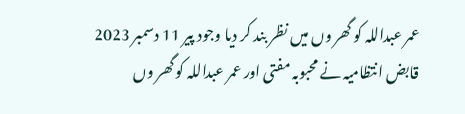عمر عبداللہ کو گھر وں میں نظر بند کر دیا وجود پیر 11 دسمبر 2023
قابض انتظامیہ نے محبوبہ مفتی اور عمر عبداللہ کو گھر وں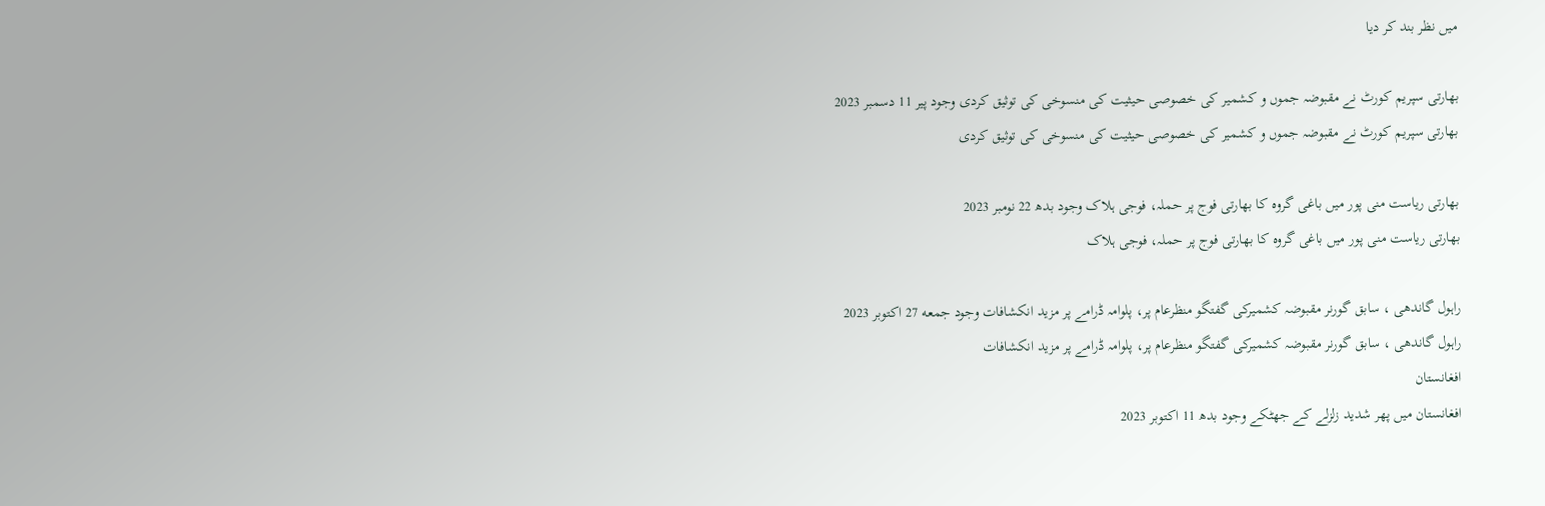میں نظر بند کر دیا

بھارتی سپریم کورٹ نے مقبوضہ جموں و کشمیر کی خصوصی حیثیت کی منسوخی کی توثیق کردی وجود پیر 11 دسمبر 2023
بھارتی سپریم کورٹ نے مقبوضہ جموں و کشمیر کی خصوصی حیثیت کی منسوخی کی توثیق کردی

بھارتی ریاست منی پور میں باغی گروہ کا بھارتی فوج پر حملہ، فوجی ہلاک وجود بدھ 22 نومبر 2023
بھارتی ریاست منی پور میں باغی گروہ کا بھارتی فوج پر حملہ، فوجی ہلاک

راہول گاندھی ، سابق گورنر مقبوضہ کشمیرکی گفتگو منظرعام پر، پلوامہ ڈرامے پر مزید انکشافات وجود جمعه 27 اکتوبر 2023
راہول گاندھی ، سابق گورنر مقبوضہ کشمیرکی گفتگو منظرعام پر، پلوامہ ڈرامے پر مزید انکشافات
افغانستان
افغانستان میں پھر شدید زلزلے کے جھٹکے وجود بدھ 11 اکتوبر 2023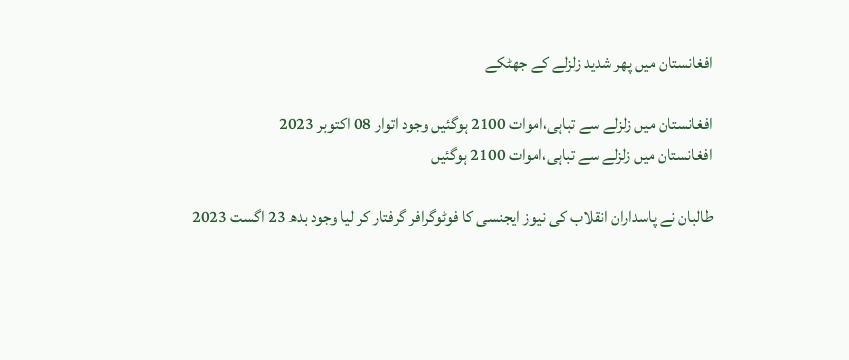افغانستان میں پھر شدید زلزلے کے جھٹکے

افغانستان میں زلزلے سے تباہی،اموات 2100 ہوگئیں وجود اتوار 08 اکتوبر 2023
افغانستان میں زلزلے سے تباہی،اموات 2100 ہوگئیں

طالبان نے پاسداران انقلاب کی نیوز ایجنسی کا فوٹوگرافر گرفتار کر لیا وجود بدھ 23 اگست 2023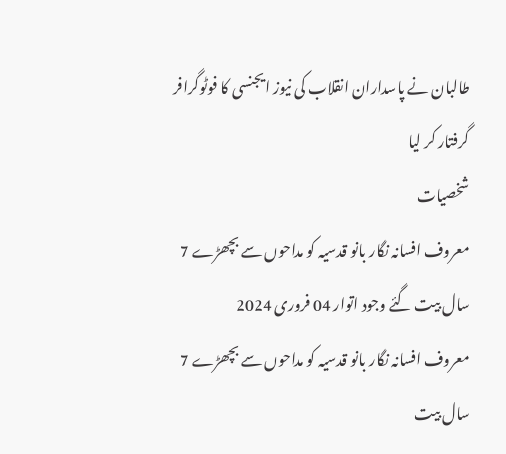طالبان نے پاسداران انقلاب کی نیوز ایجنسی کا فوٹوگرافر گرفتار کر لیا
شخصیات
معروف افسانہ نگار بانو قدسیہ کو مداحوں سے بچھڑے 7 سال بیت گئے وجود اتوار 04 فروری 2024
معروف افسانہ نگار بانو قدسیہ کو مداحوں سے بچھڑے 7 سال بیت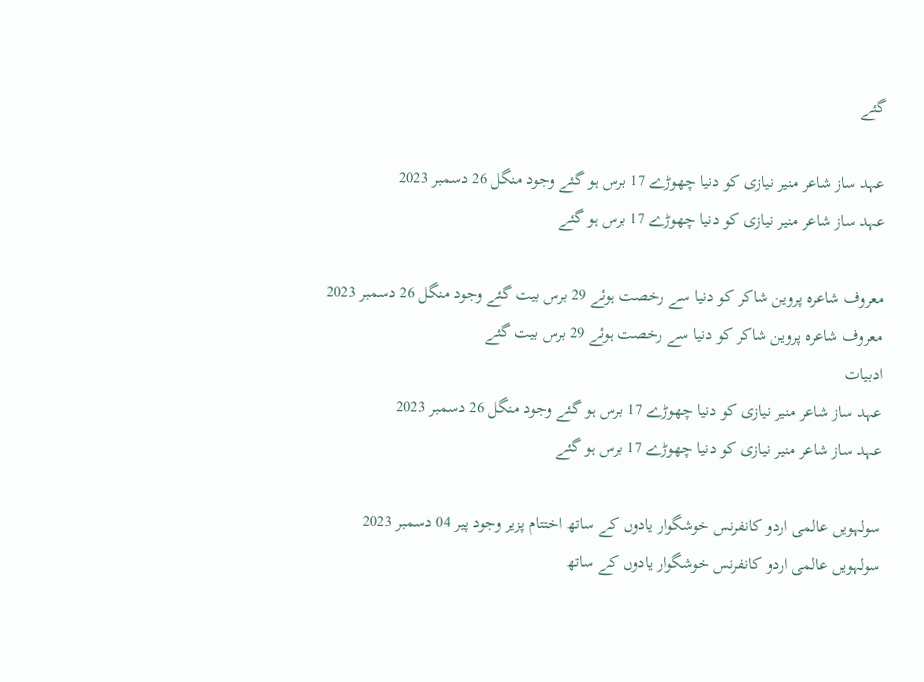گئے

عہد ساز شاعر منیر نیازی کو دنیا چھوڑے 17 برس ہو گئے وجود منگل 26 دسمبر 2023
عہد ساز شاعر منیر نیازی کو دنیا چھوڑے 17 برس ہو گئے

معروف شاعرہ پروین شاکر کو دنیا سے رخصت ہوئے 29 برس بیت گئے وجود منگل 26 دسمبر 2023
معروف شاعرہ پروین شاکر کو دنیا سے رخصت ہوئے 29 برس بیت گئے
ادبیات
عہد ساز شاعر منیر نیازی کو دنیا چھوڑے 17 برس ہو گئے وجود منگل 26 دسمبر 2023
عہد ساز شاعر منیر نیازی کو دنیا چھوڑے 17 برس ہو گئے

سولہویں عالمی اردو کانفرنس خوشگوار یادوں کے ساتھ اختتام پزیر وجود پیر 04 دسمبر 2023
سولہویں عالمی اردو کانفرنس خوشگوار یادوں کے ساتھ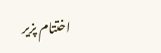اختتام پزیر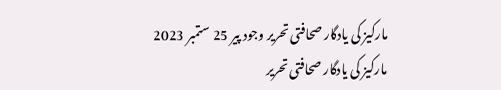مارکیز کی یادگار صحافتی تحریر وجود پیر 25 ستمبر 2023
مارکیز کی یادگار صحافتی تحریر